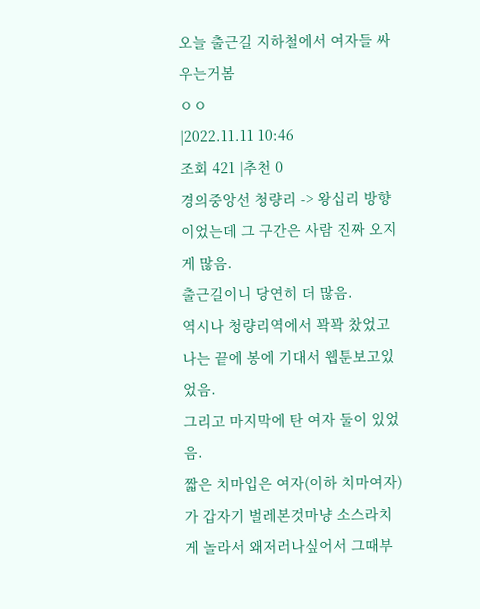오늘 출근길 지하철에서 여자들 싸우는거봄
ㅇㅇ
|2022.11.11 10:46
조회 421 |추천 0
경의중앙선 청량리 -> 왕십리 방향이었는데 그 구간은 사람 진짜 오지게 많음.
출근길이니 당연히 더 많음.
역시나 청량리역에서 꽉꽉 찼었고 나는 끝에 봉에 기대서 웹툰보고있었음.
그리고 마지막에 탄 여자 둘이 있었음.
짧은 치마입은 여자(이하 치마여자)가 갑자기 벌레본것마냥 소스라치게 놀라서 왜저러나싶어서 그때부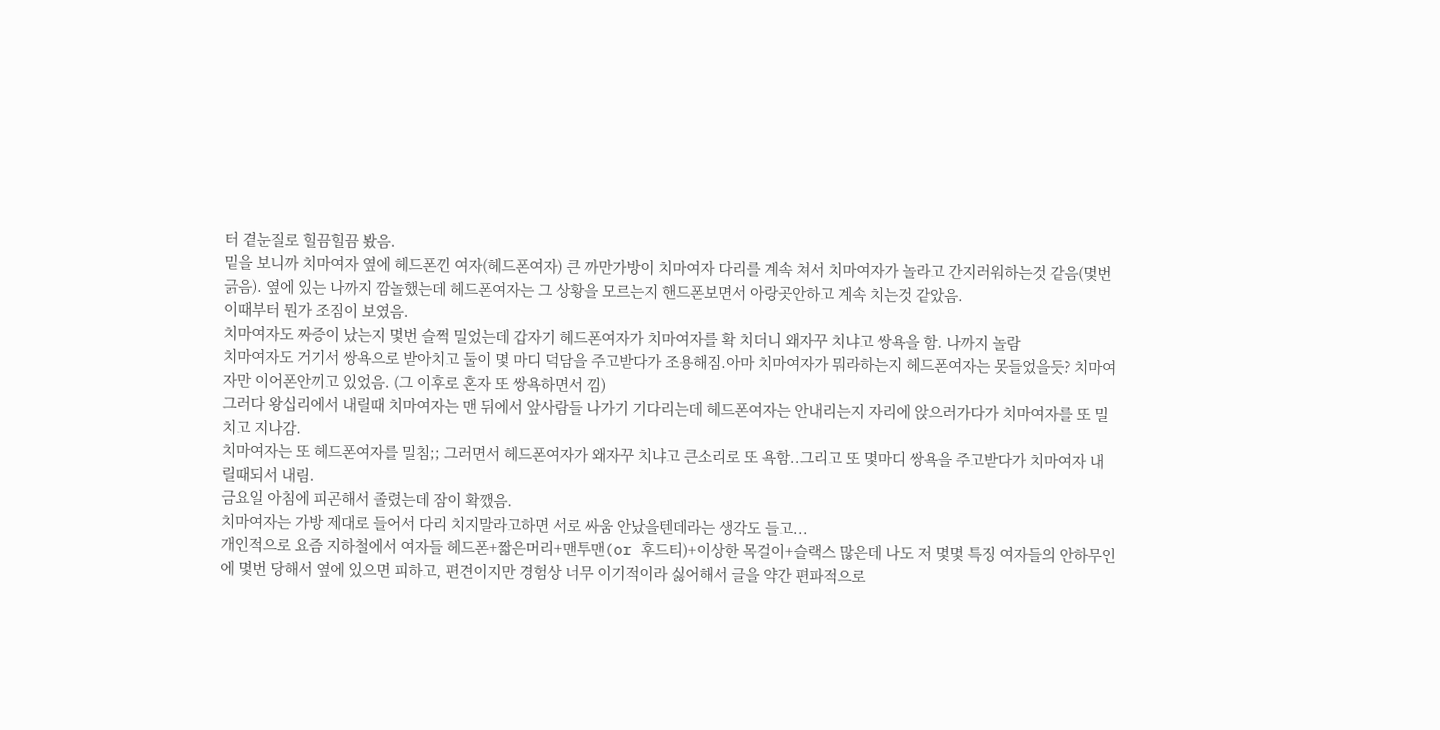터 곁눈질로 힐끔힐끔 봤음.
밑을 보니까 치마여자 옆에 헤드폰낀 여자(헤드폰여자) 큰 까만가방이 치마여자 다리를 계속 쳐서 치마여자가 놀라고 간지러워하는것 같음(몇번긁음). 옆에 있는 나까지 깜놀했는데 헤드폰여자는 그 상황을 모르는지 핸드폰보면서 아랑곳안하고 계속 치는것 같았음.
이때부터 뭔가 조짐이 보였음.
치마여자도 짜증이 났는지 몇번 슬쩍 밀었는데 갑자기 헤드폰여자가 치마여자를 확 치더니 왜자꾸 치냐고 쌍욕을 함. 나까지 놀람
치마여자도 거기서 쌍욕으로 받아치고 둘이 몇 마디 덕담을 주고받다가 조용해짐.아마 치마여자가 뭐라하는지 헤드폰여자는 못들었을듯? 치마여자만 이어폰안끼고 있었음. (그 이후로 혼자 또 쌍욕하면서 낌)
그러다 왕십리에서 내릴때 치마여자는 맨 뒤에서 앞사람들 나가기 기다리는데 헤드폰여자는 안내리는지 자리에 앉으러가다가 치마여자를 또 밀치고 지나감.
치마여자는 또 헤드폰여자를 밀침;; 그러면서 헤드폰여자가 왜자꾸 치냐고 큰소리로 또 욕함..그리고 또 몇마디 쌍욕을 주고받다가 치마여자 내릴때되서 내림.
금요일 아침에 피곤해서 졸렸는데 잠이 확깼음.
치마여자는 가방 제대로 들어서 다리 치지말라고하면 서로 싸움 안났을텐데라는 생각도 들고...
개인적으로 요즘 지하철에서 여자들 헤드폰+짧은머리+맨투맨(or 후드티)+이상한 목걸이+슬랙스 많은데 나도 저 몇몇 특징 여자들의 안하무인에 몇번 당해서 옆에 있으면 피하고, 편견이지만 경험상 너무 이기적이라 싫어해서 글을 약간 편파적으로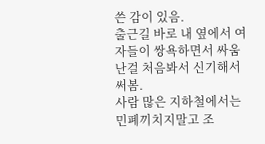쓴 감이 있음.
출근길 바로 내 옆에서 여자들이 쌍욕하면서 싸움난걸 처음봐서 신기해서 써봄.
사람 많은 지하철에서는 민폐끼치지말고 조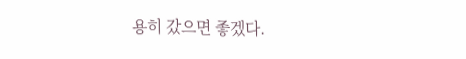용히 갔으면 좋겠다.